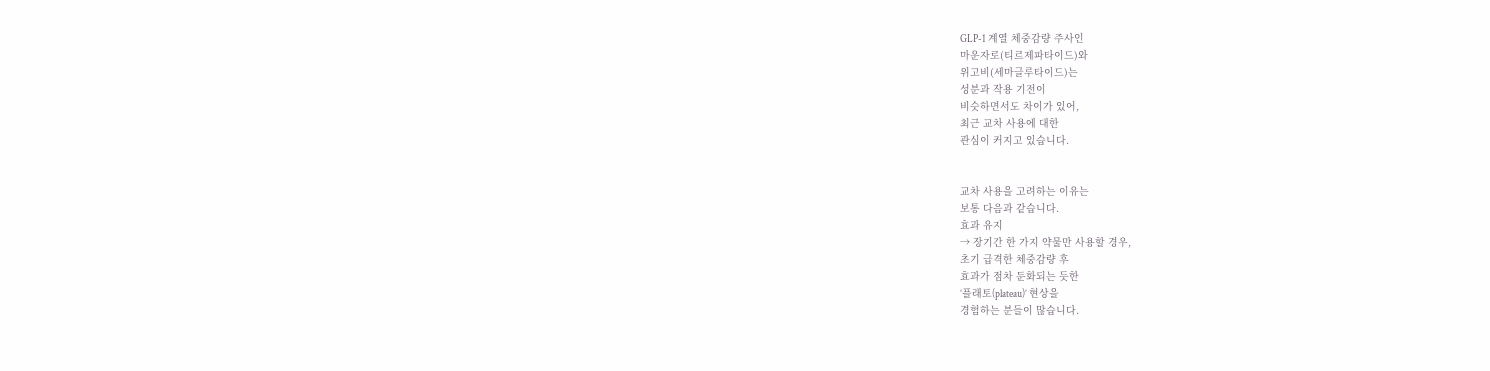GLP-1 계열 체중감량 주사인
마운자로(티르제파타이드)와
위고비(세마글루타이드)는
성분과 작용 기전이
비슷하면서도 차이가 있어,
최근 교차 사용에 대한
관심이 커지고 있습니다.


교차 사용을 고려하는 이유는
보통 다음과 같습니다.
효과 유지
→ 장기간 한 가지 약물만 사용할 경우,
초기 급격한 체중감량 후
효과가 점차 둔화되는 듯한
‘플래토(plateau)’ 현상을
경험하는 분들이 많습니다.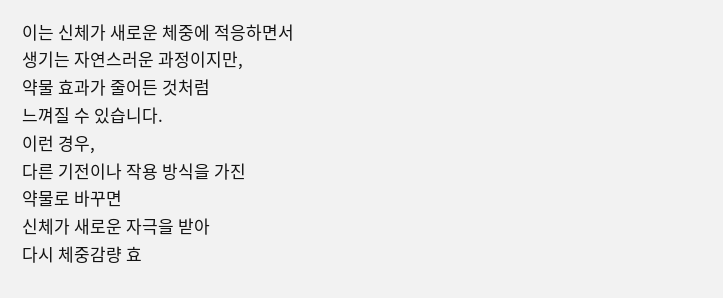이는 신체가 새로운 체중에 적응하면서
생기는 자연스러운 과정이지만,
약물 효과가 줄어든 것처럼
느껴질 수 있습니다.
이런 경우,
다른 기전이나 작용 방식을 가진
약물로 바꾸면
신체가 새로운 자극을 받아
다시 체중감량 효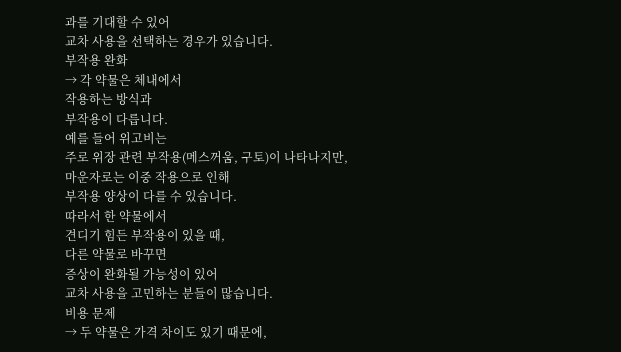과를 기대할 수 있어
교차 사용을 선택하는 경우가 있습니다.
부작용 완화
→ 각 약물은 체내에서
작용하는 방식과
부작용이 다릅니다.
예를 들어 위고비는
주로 위장 관련 부작용(메스꺼움, 구토)이 나타나지만,
마운자로는 이중 작용으로 인해
부작용 양상이 다를 수 있습니다.
따라서 한 약물에서
견디기 힘든 부작용이 있을 때,
다른 약물로 바꾸면
증상이 완화될 가능성이 있어
교차 사용을 고민하는 분들이 많습니다.
비용 문제
→ 두 약물은 가격 차이도 있기 때문에,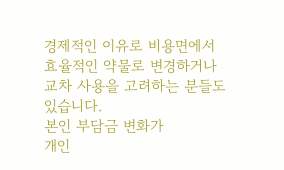경제적인 이유로 비용면에서
효율적인 약물로 변경하거나
교차 사용을 고려하는 분들도 있습니다.
본인 부담금 변화가
개인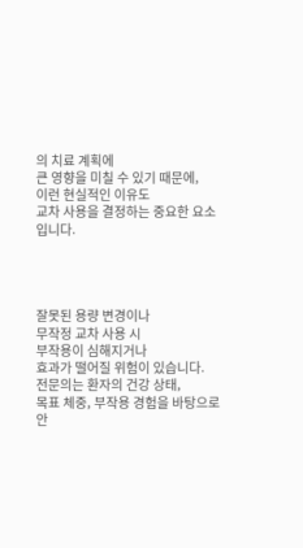의 치료 계획에
큰 영향을 미칠 수 있기 때문에,
이런 현실적인 이유도
교차 사용을 결정하는 중요한 요소입니다.




잘못된 용량 변경이나
무작정 교차 사용 시
부작용이 심해지거나
효과가 떨어질 위험이 있습니다.
전문의는 환자의 건강 상태,
목표 체중, 부작용 경험을 바탕으로
안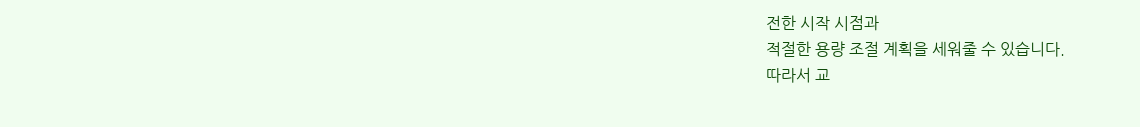전한 시작 시점과
적절한 용량 조절 계획을 세워줄 수 있습니다.
따라서 교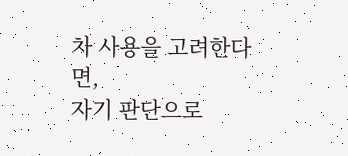차 사용을 고려한다면,
자기 판단으로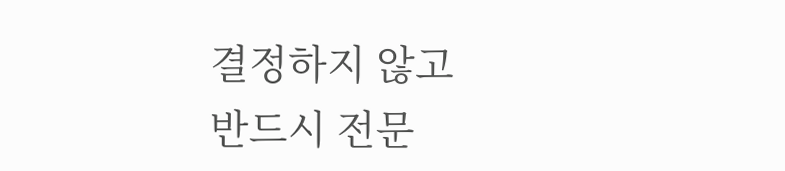결정하지 않고
반드시 전문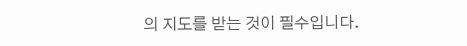의 지도를 받는 것이 필수입니다.